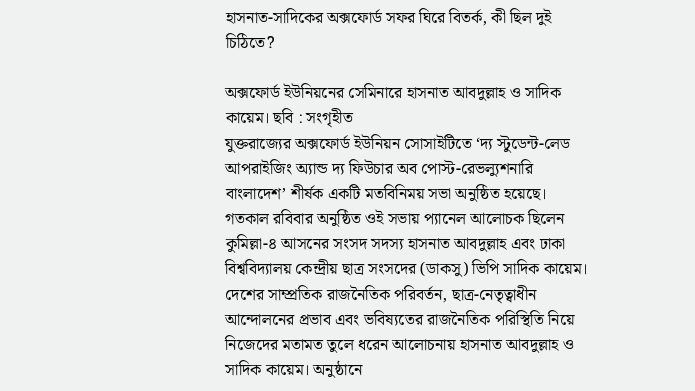হাসনাত-সাদিকের অক্সফোর্ড সফর ঘিরে বিতর্ক, কী ছিল দুই চিঠিতে?

অক্সফোর্ড ইউনিয়নের সেমিনারে হাসনাত আবদুল্লাহ ও সাদিক কায়েম। ছবি : সংগৃহীত
যুক্তরাজ্যের অক্সফোর্ড ইউনিয়ন সোসাইটিতে ‘দ্য স্টুডেন্ট-লেড আপরাইজিং অ্যান্ড দ্য ফিউচার অব পোস্ট-রেভল্যুশনারি বাংলাদেশ’ শীর্ষক একটি মতবিনিময় সভা অনুষ্ঠিত হয়েছে।
গতকাল রবিবার অনুষ্ঠিত ওই সভায় প্যানেল আলোচক ছিলেন কুমিল্লা-৪ আসনের সংসদ সদস্য হাসনাত আবদুল্লাহ এবং ঢাকা বিশ্ববিদ্যালয় কেন্দ্রীয় ছাত্র সংসদের (ডাকসু) ভিপি সাদিক কায়েম।
দেশের সাম্প্রতিক রাজনৈতিক পরিবর্তন, ছাত্র-নেতৃত্বাধীন আন্দোলনের প্রভাব এবং ভবিষ্যতের রাজনৈতিক পরিস্থিতি নিয়ে নিজেদের মতামত তুলে ধরেন আলোচনায় হাসনাত আবদুল্লাহ ও সাদিক কায়েম। অনুষ্ঠানে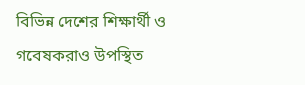বিভিন্ন দেশের শিক্ষার্থী ও গবেষকরাও উপস্থিত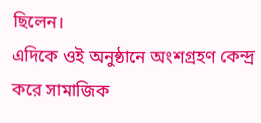ছিলেন।
এদিকে ওই অনুষ্ঠানে অংশগ্রহণ কেন্দ্র করে সামাজিক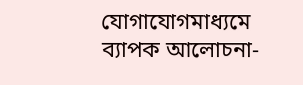যোগাযোগমাধ্যমে ব্যাপক আলোচনা-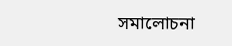সমালোচনা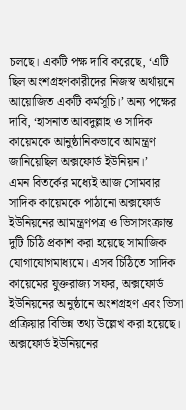চলছে। একটি পক্ষ দাবি করেছে, ‘এটি ছিল অংশগ্রহণকারীদের নিজস্ব অর্থায়নে আয়োজিত একটি কর্মসূচি।’ অন্য পক্ষের দাবি, ‘হাসনাত আবদুল্লাহ ও সাদিক কায়েমকে আনুষ্ঠানিকভাবে আমন্ত্রণ জানিয়েছিল অক্সফোর্ড ইউনিয়ন।’
এমন বিতর্কের মধ্যেই আজ সোমবার সাদিক কায়েমকে পাঠানো অক্সফোর্ড ইউনিয়নের আমন্ত্রণপত্র ও ভিসাসংক্রান্ত দুটি চিঠি প্রকাশ করা হয়েছে সামাজিক যোগাযোগমাধ্যমে। এসব চিঠিতে সাদিক কায়েমের যুক্তরাজ্য সফর, অক্সফোর্ড ইউনিয়নের অনুষ্ঠানে অংশগ্রহণ এবং ভিসা প্রক্রিয়ার বিভিন্ন তথ্য উল্লেখ করা হয়েছে।
অক্সফোর্ড ইউনিয়নের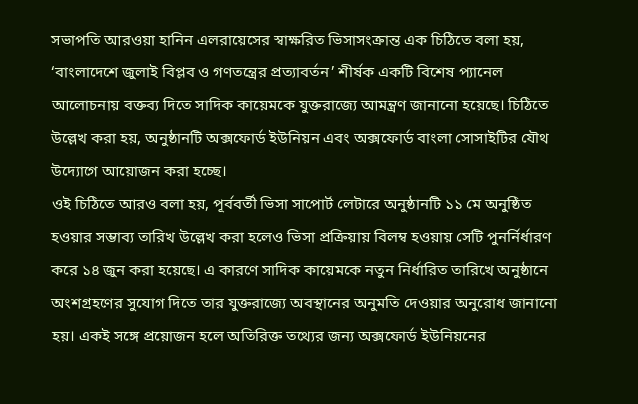সভাপতি আরওয়া হানিন এলরায়েসের স্বাক্ষরিত ভিসাসংক্রান্ত এক চিঠিতে বলা হয়, ‘বাংলাদেশে জুলাই বিপ্লব ও গণতন্ত্রের প্রত্যাবর্তন’ শীর্ষক একটি বিশেষ প্যানেল আলোচনায় বক্তব্য দিতে সাদিক কায়েমকে যুক্তরাজ্যে আমন্ত্রণ জানানো হয়েছে। চিঠিতে উল্লেখ করা হয়, অনুষ্ঠানটি অক্সফোর্ড ইউনিয়ন এবং অক্সফোর্ড বাংলা সোসাইটির যৌথ উদ্যোগে আয়োজন করা হচ্ছে।
ওই চিঠিতে আরও বলা হয়, পূর্ববর্তী ভিসা সাপোর্ট লেটারে অনুষ্ঠানটি ১১ মে অনুষ্ঠিত হওয়ার সম্ভাব্য তারিখ উল্লেখ করা হলেও ভিসা প্রক্রিয়ায় বিলম্ব হওয়ায় সেটি পুনর্নির্ধারণ করে ১৪ জুন করা হয়েছে। এ কারণে সাদিক কায়েমকে নতুন নির্ধারিত তারিখে অনুষ্ঠানে অংশগ্রহণের সুযোগ দিতে তার যুক্তরাজ্যে অবস্থানের অনুমতি দেওয়ার অনুরোধ জানানো হয়। একই সঙ্গে প্রয়োজন হলে অতিরিক্ত তথ্যের জন্য অক্সফোর্ড ইউনিয়নের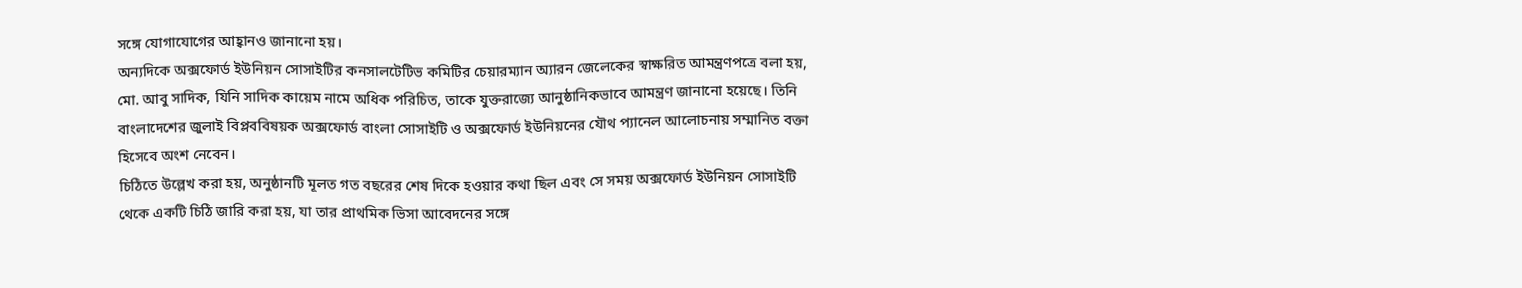সঙ্গে যোগাযোগের আহ্বানও জানানো হয়।
অন্যদিকে অক্সফোর্ড ইউনিয়ন সোসাইটির কনসালটেটিভ কমিটির চেয়ারম্যান অ্যারন জেলেকের স্বাক্ষরিত আমন্ত্রণপত্রে বলা হয়, মো. আবু সাদিক, যিনি সাদিক কায়েম নামে অধিক পরিচিত, তাকে যুক্তরাজ্যে আনুষ্ঠানিকভাবে আমন্ত্রণ জানানো হয়েছে। তিনি বাংলাদেশের জুলাই বিপ্লববিষয়ক অক্সফোর্ড বাংলা সোসাইটি ও অক্সফোর্ড ইউনিয়নের যৌথ প্যানেল আলোচনায় সম্মানিত বক্তা হিসেবে অংশ নেবেন।
চিঠিতে উল্লেখ করা হয়, অনুষ্ঠানটি মূলত গত বছরের শেষ দিকে হওয়ার কথা ছিল এবং সে সময় অক্সফোর্ড ইউনিয়ন সোসাইটি থেকে একটি চিঠি জারি করা হয়, যা তার প্রাথমিক ভিসা আবেদনের সঙ্গে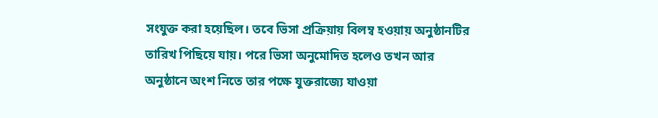সংযুক্ত করা হয়েছিল। তবে ভিসা প্রক্রিয়ায় বিলম্ব হওয়ায় অনুষ্ঠানটির তারিখ পিছিয়ে যায়। পরে ভিসা অনুমোদিত হলেও তখন আর অনুষ্ঠানে অংশ নিতে তার পক্ষে যুক্তরাজ্যে যাওয়া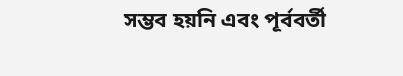সম্ভব হয়নি এবং পূর্ববর্তী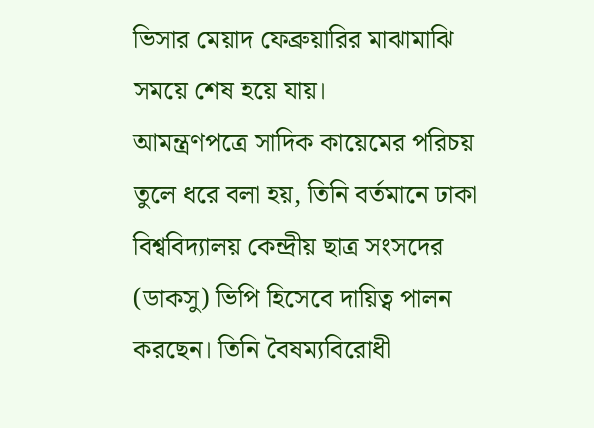ভিসার মেয়াদ ফেব্রুয়ারির মাঝামাঝি সময়ে শেষ হয়ে যায়।
আমন্ত্রণপত্রে সাদিক কায়েমের পরিচয় তুলে ধরে বলা হয়, তিনি বর্তমানে ঢাকা বিশ্ববিদ্যালয় কেন্দ্রীয় ছাত্র সংসদের (ডাকসু) ভিপি হিসেবে দায়িত্ব পালন করছেন। তিনি বৈষম্যবিরোধী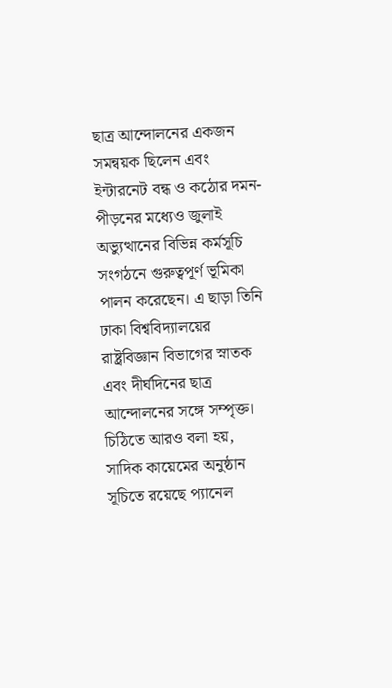ছাত্র আন্দোলনের একজন সমন্বয়ক ছিলেন এবং ইন্টারনেট বন্ধ ও কঠোর দমন-পীড়নের মধ্যেও জুলাই অভ্যুত্থানের বিভিন্ন কর্মসূচি সংগঠনে গুরুত্বপূর্ণ ভূমিকা পালন করেছেন। এ ছাড়া তিনি ঢাকা বিশ্ববিদ্যালয়ের রাষ্ট্রবিজ্ঞান বিভাগের স্নাতক এবং দীর্ঘদিনের ছাত্র আন্দোলনের সঙ্গে সম্পৃক্ত।
চিঠিতে আরও বলা হয়, সাদিক কায়েমের অনুষ্ঠান সূচিতে রয়েছে প্যানেল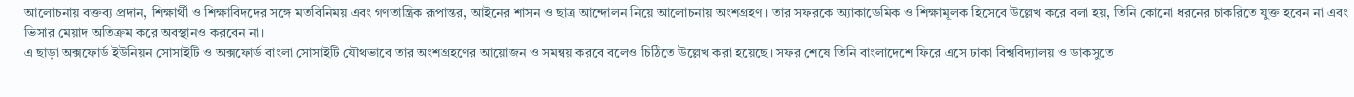আলোচনায় বক্তব্য প্রদান, শিক্ষার্থী ও শিক্ষাবিদদের সঙ্গে মতবিনিময় এবং গণতান্ত্রিক রূপান্তর, আইনের শাসন ও ছাত্র আন্দোলন নিয়ে আলোচনায় অংশগ্রহণ। তার সফরকে অ্যাকাডেমিক ও শিক্ষামূলক হিসেবে উল্লেখ করে বলা হয়, তিনি কোনো ধরনের চাকরিতে যুক্ত হবেন না এবং ভিসার মেয়াদ অতিক্রম করে অবস্থানও করবেন না।
এ ছাড়া অক্সফোর্ড ইউনিয়ন সোসাইটি ও অক্সফোর্ড বাংলা সোসাইটি যৌথভাবে তার অংশগ্রহণের আয়োজন ও সমন্বয় করবে বলেও চিঠিতে উল্লেখ করা হয়েছে। সফর শেষে তিনি বাংলাদেশে ফিরে এসে ঢাকা বিশ্ববিদ্যালয় ও ডাকসুতে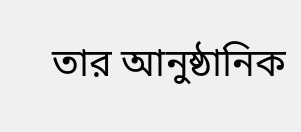তার আনুষ্ঠানিক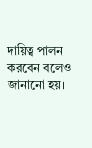দায়িত্ব পালন করবেন বলেও জানানো হয়।